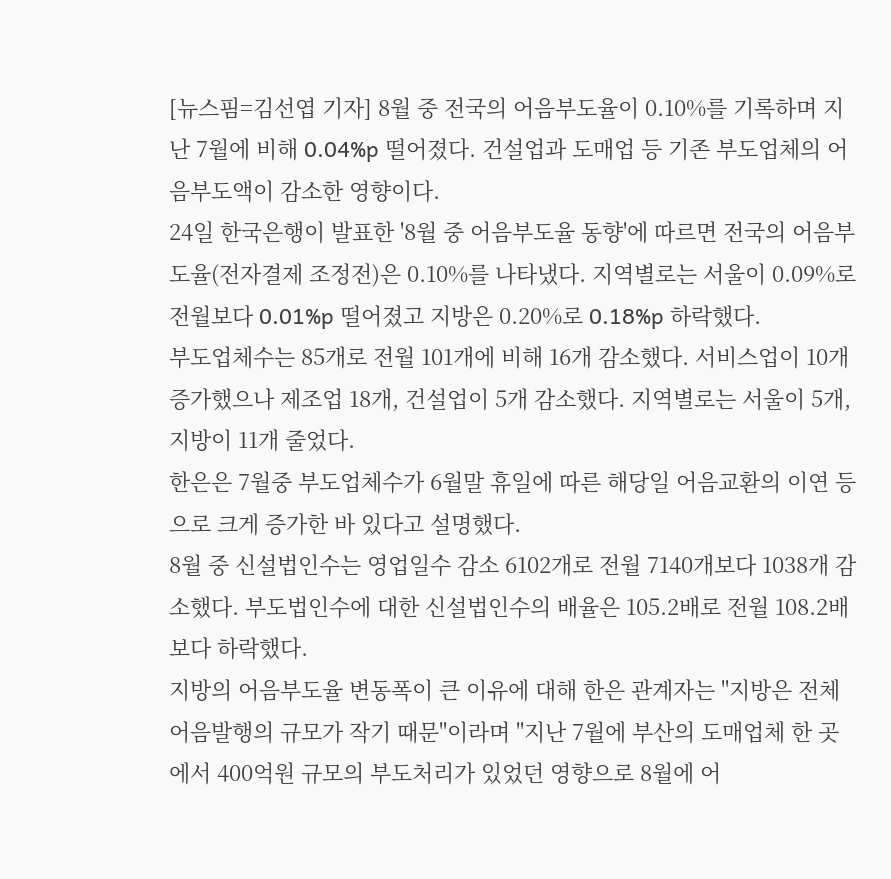[뉴스핌=김선엽 기자] 8월 중 전국의 어음부도율이 0.10%를 기록하며 지난 7월에 비해 0.04%p 떨어졌다. 건설업과 도매업 등 기존 부도업체의 어음부도액이 감소한 영향이다.
24일 한국은행이 발표한 '8월 중 어음부도율 동향'에 따르면 전국의 어음부도율(전자결제 조정전)은 0.10%를 나타냈다. 지역별로는 서울이 0.09%로 전월보다 0.01%p 떨어졌고 지방은 0.20%로 0.18%p 하락했다.
부도업체수는 85개로 전월 101개에 비해 16개 감소했다. 서비스업이 10개 증가했으나 제조업 18개, 건설업이 5개 감소했다. 지역별로는 서울이 5개, 지방이 11개 줄었다.
한은은 7월중 부도업체수가 6월말 휴일에 따른 해당일 어음교환의 이연 등으로 크게 증가한 바 있다고 설명했다.
8월 중 신설법인수는 영업일수 감소 6102개로 전월 7140개보다 1038개 감소했다. 부도법인수에 대한 신설법인수의 배율은 105.2배로 전월 108.2배보다 하락했다.
지방의 어음부도율 변동폭이 큰 이유에 대해 한은 관계자는 "지방은 전체 어음발행의 규모가 작기 때문"이라며 "지난 7월에 부산의 도매업체 한 곳에서 400억원 규모의 부도처리가 있었던 영향으로 8월에 어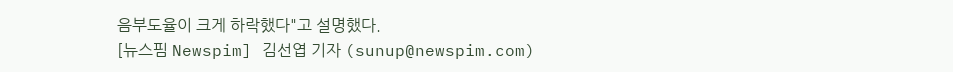음부도율이 크게 하락했다"고 설명했다.
[뉴스핌 Newspim] 김선엽 기자 (sunup@newspim.com)